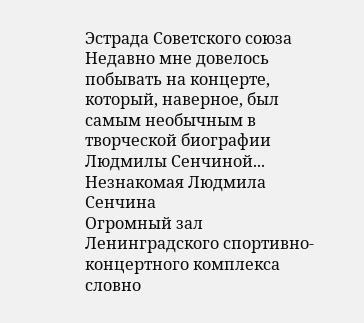Эстрада Советского союза
Недавно мне довелось побывать на концерте, который, наверное, был самым необычным в творческой биографии Людмилы Сенчиной...
Незнакомая Людмила Сенчина
Огромный зал Ленинградского спортивно-концертного комплекса словно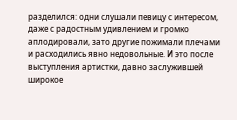разделился: одни слушали певицу с интересом, даже с радостным удивлением и громко аплодировали, зато другие пожимали плечами и расходились явно недовольные. И это после выступления артистки, давно заслужившей широкое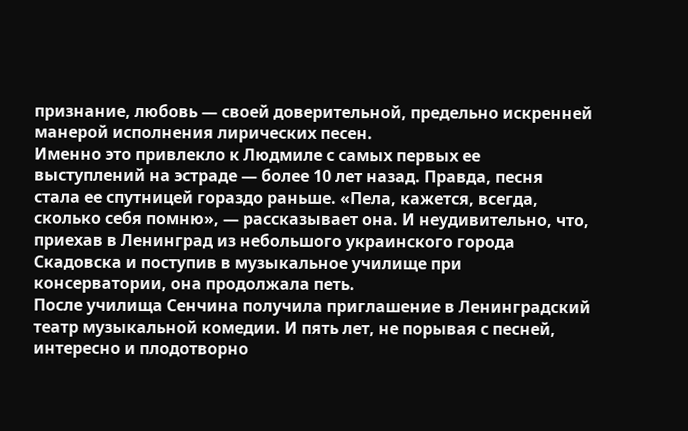признание, любовь — своей доверительной, предельно искренней манерой исполнения лирических песен.
Именно это привлекло к Людмиле с самых первых ее выступлений на эстраде — более 10 лет назад. Правда, песня стала ее спутницей гораздо раньше. «Пела, кажется, всегда, сколько себя помню», — рассказывает она. И неудивительно, что, приехав в Ленинград из небольшого украинского города Скадовска и поступив в музыкальное училище при консерватории, она продолжала петь.
После училища Сенчина получила приглашение в Ленинградский театр музыкальной комедии. И пять лет, не порывая с песней, интересно и плодотворно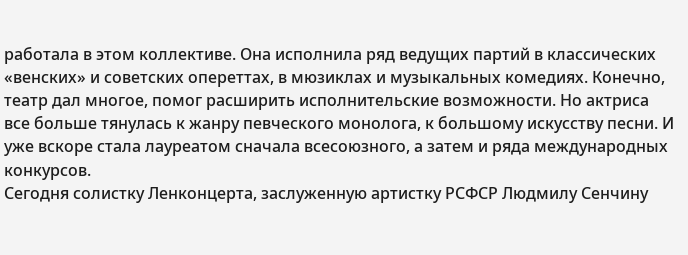работала в этом коллективе. Она исполнила ряд ведущих партий в классических «венских» и советских опереттах, в мюзиклах и музыкальных комедиях. Конечно, театр дал многое, помог расширить исполнительские возможности. Но актриса все больше тянулась к жанру певческого монолога, к большому искусству песни. И уже вскоре стала лауреатом сначала всесоюзного, а затем и ряда международных конкурсов.
Сегодня солистку Ленконцерта, заслуженную артистку РСФСР Людмилу Сенчину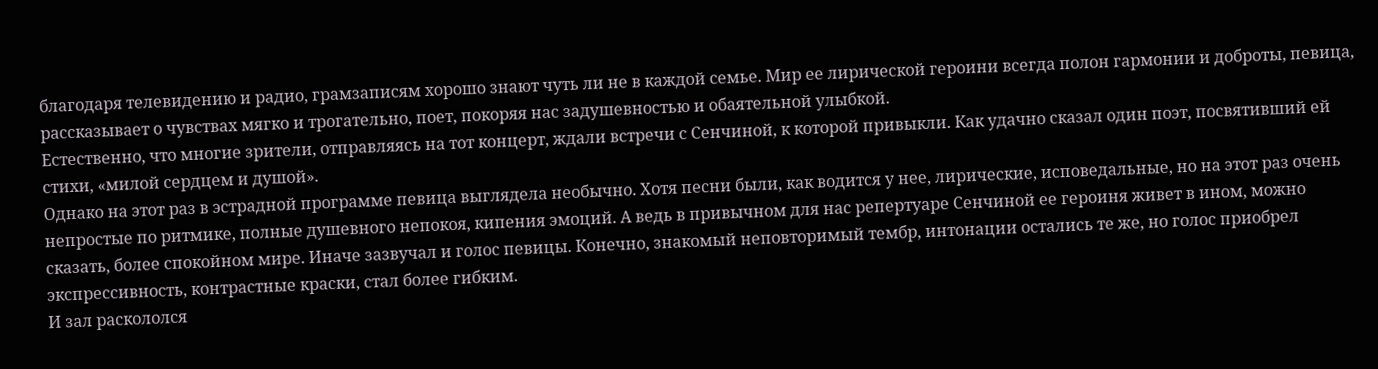благодаря телевидению и радио, грамзаписям хорошо знают чуть ли не в каждой семье. Мир ее лирической героини всегда полон гармонии и доброты, певица, рассказывает о чувствах мягко и трогательно, поет, покоряя нас задушевностью и обаятельной улыбкой.
Естественно, что многие зрители, отправляясь на тот концерт, ждали встречи с Сенчиной, к которой привыкли. Как удачно сказал один поэт, посвятивший ей стихи, «милой сердцем и душой».
Однако на этот раз в эстрадной программе певица выглядела необычно. Хотя песни были, как водится у нее, лирические, исповедальные, но на этот раз очень непростые по ритмике, полные душевного непокоя, кипения эмоций. А ведь в привычном для нас репертуаре Сенчиной ее героиня живет в ином, можно сказать, более спокойном мире. Иначе зазвучал и голос певицы. Конечно, знакомый неповторимый тембр, интонации остались те же, но голос приобрел экспрессивность, контрастные краски, стал более гибким.
И зал раскололся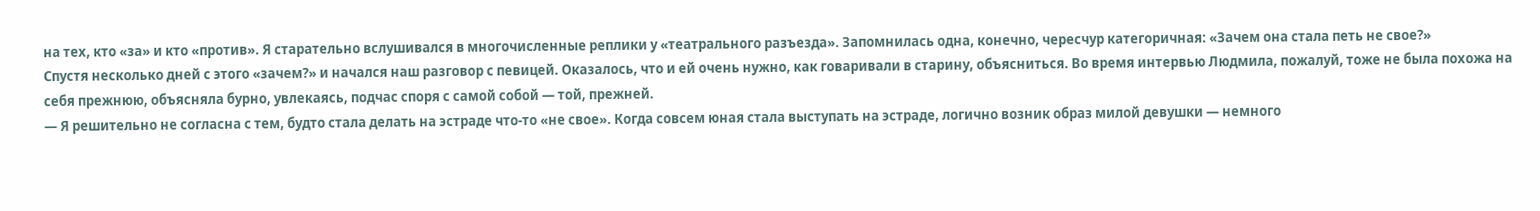на тех, кто «за» и кто «против». Я старательно вслушивался в многочисленные реплики у «театрального разъезда». Запомнилась одна, конечно, чересчур категоричная: «Зачем она стала петь не свое?»
Спустя несколько дней с этого «зачем?» и начался наш разговор с певицей. Оказалось, что и ей очень нужно, как говаривали в старину, объясниться. Во время интервью Людмила, пожалуй, тоже не была похожа на себя прежнюю, объясняла бурно, увлекаясь, подчас споря с самой собой — той, прежней.
— Я решительно не согласна с тем, будто стала делать на эстраде что-то «не свое». Когда совсем юная стала выступать на эстраде, логично возник образ милой девушки — немного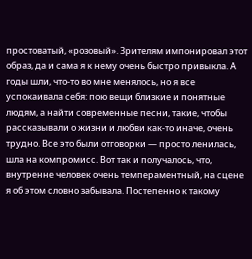простоватый, «розовый». Зрителям импонировал этот образ, да и сама я к нему очень быстро привыкла. А годы шли, что-то во мне менялось, но я все успокаивала себя: пою вещи близкие и понятные людям, а найти современные песни, такие, чтобы рассказывали о жизни и любви как-то иначе, очень трудно. Все это были отговорки — просто ленилась, шла на компромисс. Вот так и получалось, что, внутренне человек очень темпераментный, на сцене я об этом словно забывала. Постепенно к такому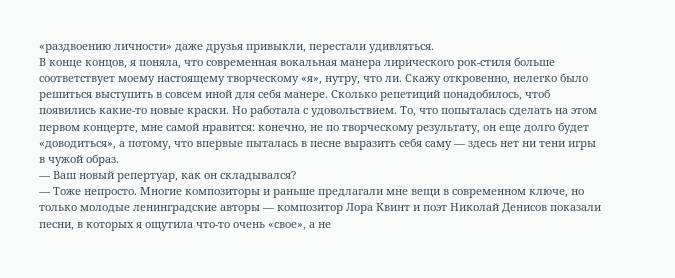«раздвоению личности» даже друзья привыкли, перестали удивляться.
В конце концов, я поняла, что современная вокальная манера лирического рок-стиля больше соответствует моему настоящему творческому «я», нутру, что ли. Скажу откровенно, нелегко было решиться выступить в совсем иной для себя манере. Сколько репетиций понадобилось, чтоб появились какие-то новые краски. Но работала с удовольствием. То, что попыталась сделать на этом первом концерте, мне самой нравится: конечно, не по творческому результату, он еще долго будет «доводиться», а потому, что впервые пыталась в песне выразить себя саму — здесь нет ни тени игры в чужой образ.
— Ваш новый репертуар, как он складывался?
— Тоже непросто. Многие композиторы и раньше предлагали мне вещи в современном ключе, но только молодые ленинградские авторы — композитор Лора Квинт и поэт Николай Денисов показали песни, в которых я ощутила что-то очень «свое», а не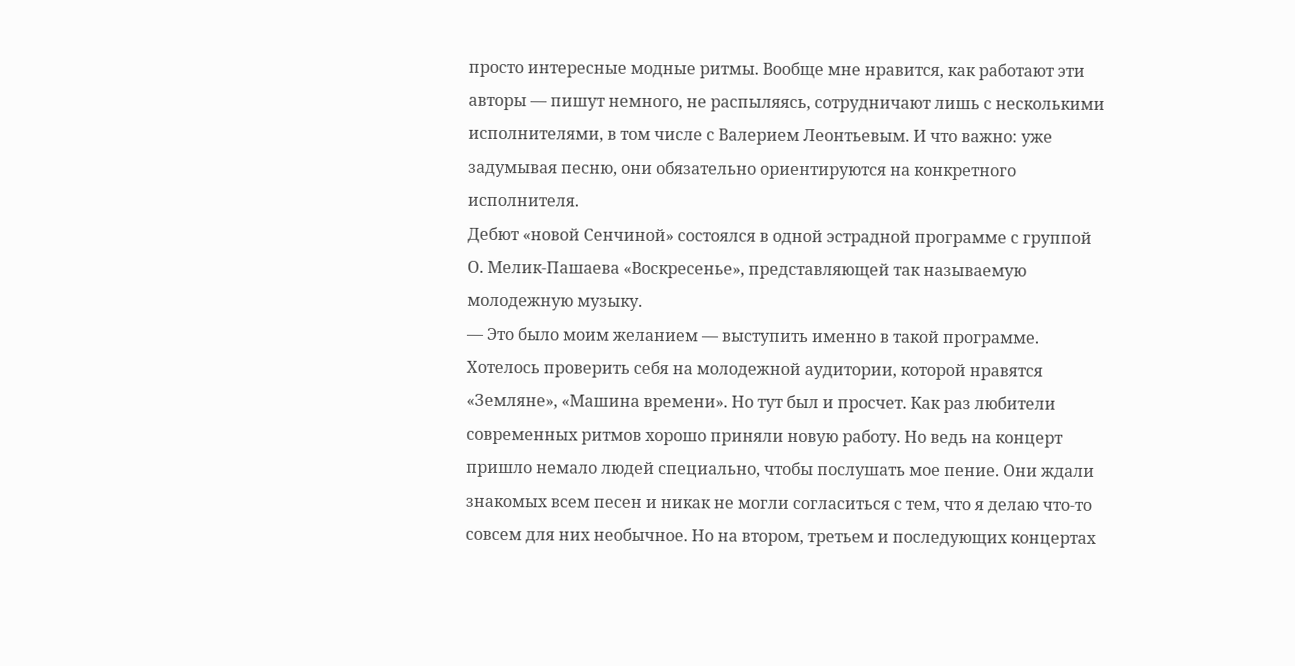просто интересные модные ритмы. Вообще мне нравится, как работают эти авторы — пишут немного, не распыляясь, сотрудничают лишь с несколькими исполнителями, в том числе с Валерием Леонтьевым. И что важно: уже задумывая песню, они обязательно ориентируются на конкретного исполнителя.
Дебют «новой Сенчиной» состоялся в одной эстрадной программе с группой О. Мелик-Пашаева «Воскресенье», представляющей так называемую молодежную музыку.
— Это было моим желанием — выступить именно в такой программе. Хотелось проверить себя на молодежной аудитории, которой нравятся «Земляне», «Машина времени». Но тут был и просчет. Как раз любители современных ритмов хорошо приняли новую работу. Но ведь на концерт пришло немало людей специально, чтобы послушать мое пение. Они ждали знакомых всем песен и никак не могли согласиться с тем, что я делаю что-то совсем для них необычное. Но на втором, третьем и последующих концертах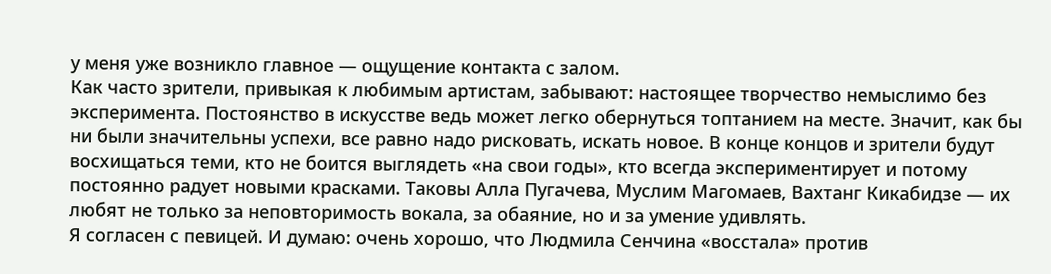у меня уже возникло главное — ощущение контакта с залом.
Как часто зрители, привыкая к любимым артистам, забывают: настоящее творчество немыслимо без эксперимента. Постоянство в искусстве ведь может легко обернуться топтанием на месте. Значит, как бы ни были значительны успехи, все равно надо рисковать, искать новое. В конце концов и зрители будут восхищаться теми, кто не боится выглядеть «на свои годы», кто всегда экспериментирует и потому постоянно радует новыми красками. Таковы Алла Пугачева, Муслим Магомаев, Вахтанг Кикабидзе — их любят не только за неповторимость вокала, за обаяние, но и за умение удивлять.
Я согласен с певицей. И думаю: очень хорошо, что Людмила Сенчина «восстала» против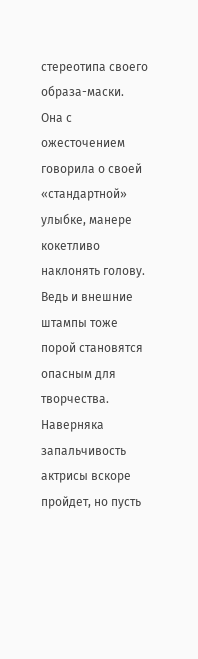стереотипа своего образа-маски. Она с ожесточением говорила о своей «стандартной» улыбке, манере кокетливо наклонять голову. Ведь и внешние штампы тоже порой становятся опасным для творчества. Наверняка запальчивость актрисы вскоре пройдет, но пусть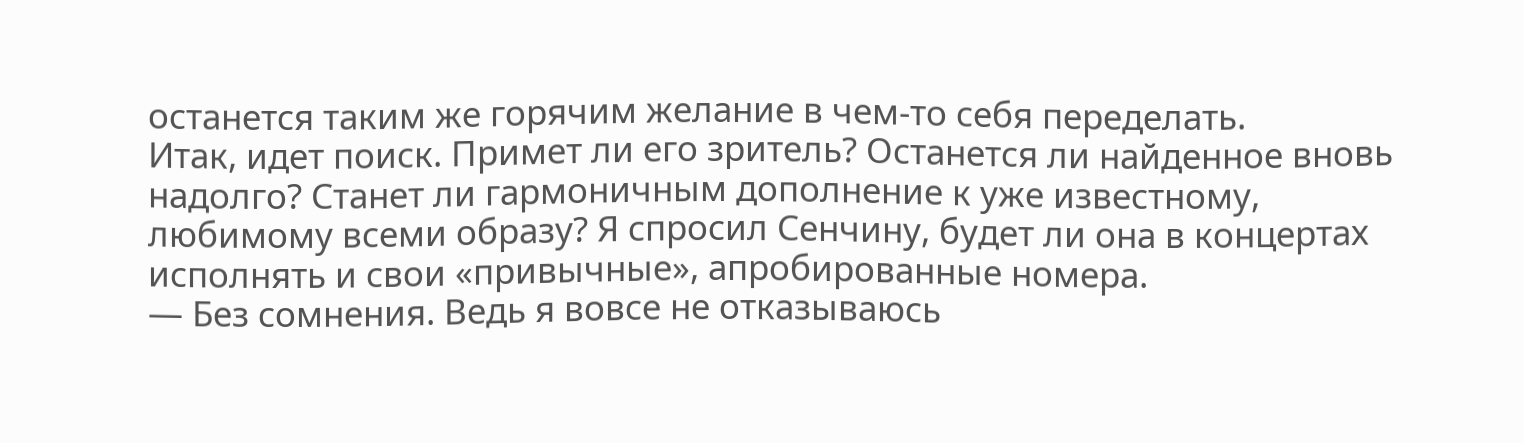останется таким же горячим желание в чем-то себя переделать.
Итак, идет поиск. Примет ли его зритель? Останется ли найденное вновь надолго? Станет ли гармоничным дополнение к уже известному, любимому всеми образу? Я спросил Сенчину, будет ли она в концертах исполнять и свои «привычные», апробированные номера.
— Без сомнения. Ведь я вовсе не отказываюсь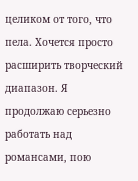целиком от того, что пела. Хочется просто расширить творческий диапазон. Я продолжаю серьезно работать над романсами, пою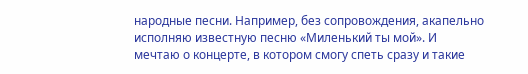народные песни. Например, без сопровождения, акапельно исполняю известную песню «Миленький ты мой». И мечтаю о концерте, в котором смогу спеть сразу и такие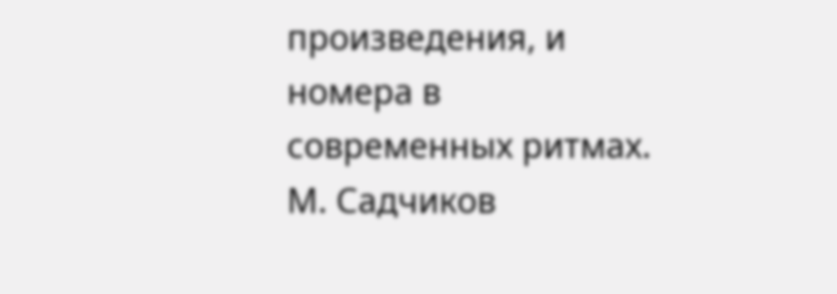произведения, и номера в современных ритмах.
М. Садчиков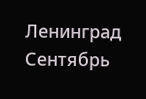Ленинград
Сентябрь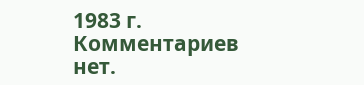1983 г.
Комментариев нет.